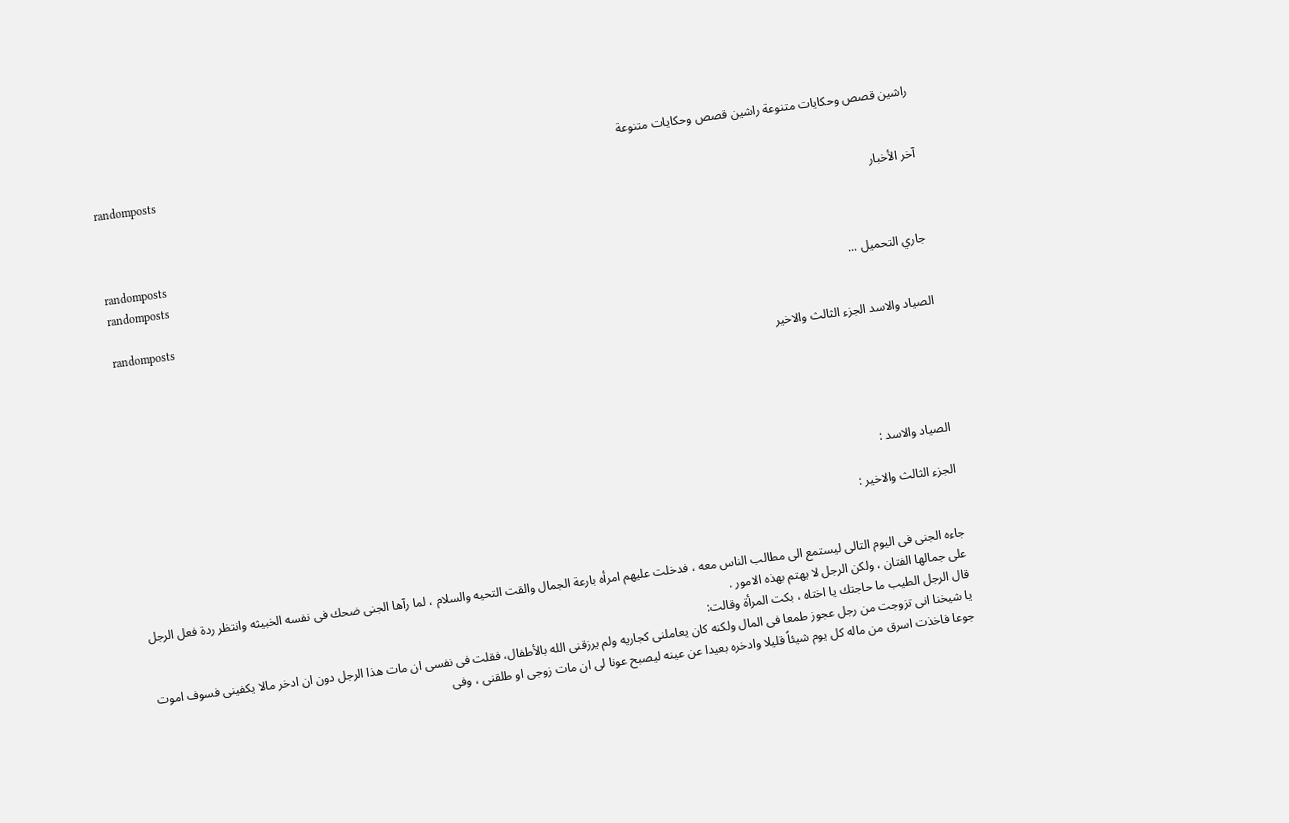راشين قصص وحكايات متنوعة راشين قصص وحكايات متنوعة
randomposts

آخر الأخبار

randomposts
randomposts
جاري التحميل ...
randomposts

الصياد والاسد الجزء الثالث والاخير





الصياد والاسد :

الجزء الثالث والاخير :


جاءه الجنى فى اليوم التالى ليستمع الى مطالب الناس معه ، فدخلت عليهم امرأه بارعة الجمال والقت التحيه والسلام ، لما رآها الجنى ضحك فى نفسه الخبيثه وانتظر ردة فعل الرجل على جمالها الفتان ، ولكن الرجل لا يهتم بهذه الامور .
قال الرجل الطيب ما حاجتك يا اختاه ، بكت المرأة وقالت:
يا شيخنا انى تزوجت من رجل عجوز طمعا فى المال ولكنه كان يعاملنى كجاريه ولم يرزقنى الله بالأطفال، فقلت فى نفسى ان مات هذا الرجل دون ان ادخر مالا يكفينى فسوف اموت جوعا فاخذت اسرق من ماله كل يوم شيئاً قليلا وادخره بعيدا عن عينه ليصبح عونا لى ان مات زوجى او طلقنى ، وفى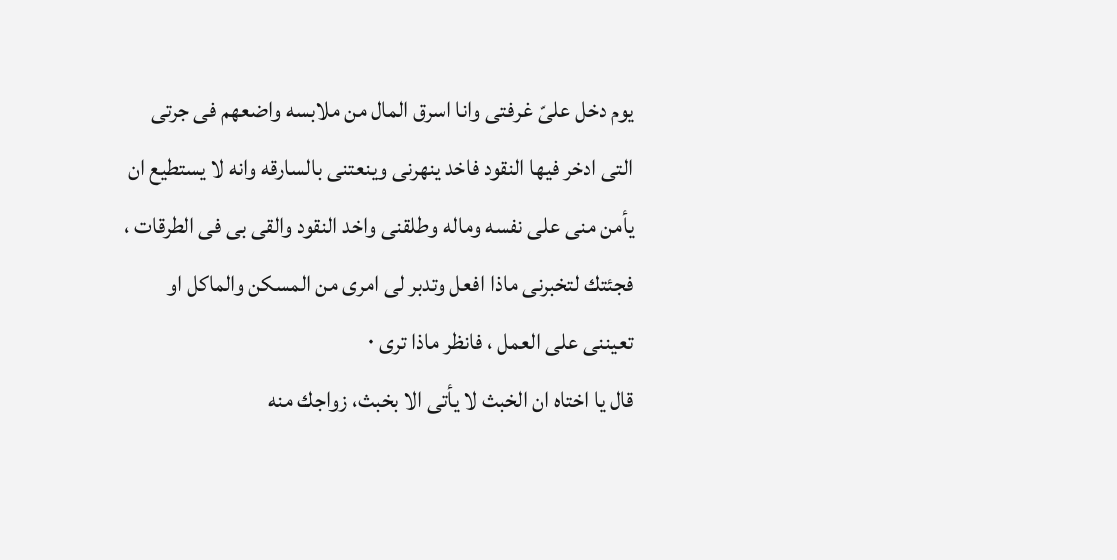يوم دخل علىّ غرفتى وانا اسرق المال من ملابسه واضعهم فى جرتى التى ادخر فيها النقود فاخد ينهرنى وينعتنى بالسارقه وانه لا يستطيع ان يأمن منى على نفسه وماله وطلقنى واخد النقود والقى بى فى الطرقات ، فجئتك لتخبرنى ماذا افعل وتدبر لى امرى من المسكن والماكل او تعيننى على العمل ، فانظر ماذا ترى ٠
قال يا اختاه ان الخبث لا يأتى الا بخبث، زواجك منه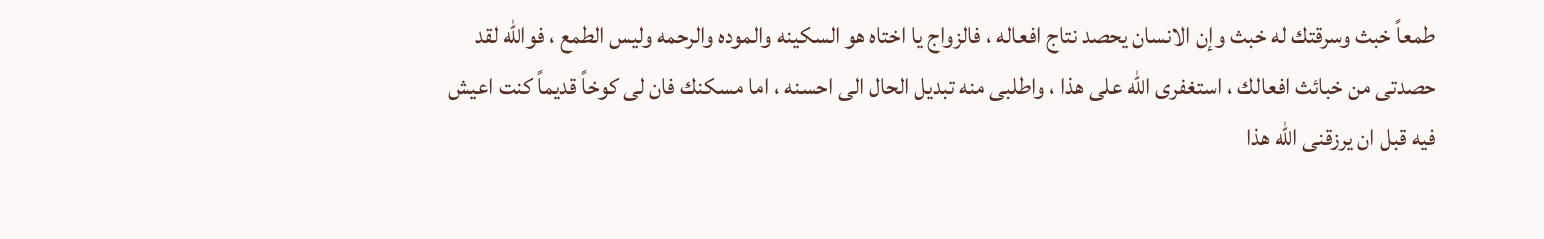طمعاً خبث وسرقتك له خبث وإن الانسان يحصد نتاج افعاله ، فالزواج يا اختاه هو السكينه والموده والرحمه وليس الطمع ، فوالله لقد حصدتى من خبائث افعالك ، استغفرى الله على هذا ، واطلبى منه تبديل الحال الى احسنه ، اما مسكنك فان لى كوخاً قديماً كنت اعيش فيه قبل ان يرزقنى الله هذا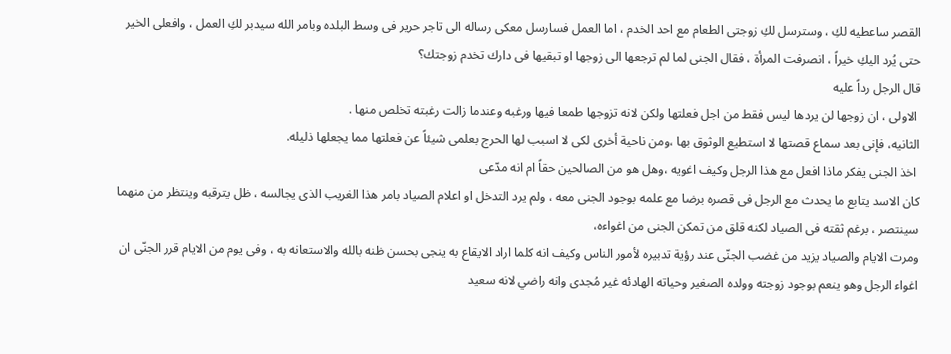القصر ساعطيه لكِ ، وسترسل لكِ زوجتى الطعام مع احد الخدم ، اما العمل فسارسل معكى رساله الى تاجر حرير فى وسط البلده وبامر الله سيدبر لكِ العمل ، وافعلى الخير حتى يُرد اليكِ خيراً ، انصرفت المرأة ، فقال الجنى لما لم ترجعها الى زوجها او تبقيها فى دارك تخدم زوجتك؟
قال الرجل رداً عليه
 الاولى ، ان زوجها لن يردها ليس فقط من اجل فعلتها ولكن لانه تزوجها طمعا فيها ورغبه وعندما زالت رغبته تخلص منها .
الثانيه، فإنى بعد سماع قصتها لا استطيع الوثوق بها ،ومن ناحية أخرى لكى لا اسبب لها الحرج بعلمى شيئاً عن فعلتها مما يجعلها ذليله.
 اخذ الجنى يفكر ماذا افعل مع هذا الرجل وكيف اغويه ،وهل هو من الصالحين حقاً ام انه مدّعى
كان الاسد يتابع ما يحدث مع الرجل فى قصره برضا مع علمه بوجود الجنى معه ، ولم يرد التدخل او اعلام الصياد بامر هذا الغريب الذى يجالسه ، ظل يترقبه وينتظر من منهما سينتصر ، برغم ثقته فى الصياد لكنه قلق من تمكن الجنى من اغواءه،
ومرت الايام والصياد يزيد من غضب الجنّى عند رؤية تدبيره لأمور الناس وكيف انه كلما اراد الايقاع به ينجى بحسن ظنه بالله والاستعانه به ، وفى يوم من الايام قرر الجنّى ان اغواء الرجل وهو ينعم بوجود زوجته وولده الصغير وحياته الهادئه غير مُجدى وانه راضي لانه سعيد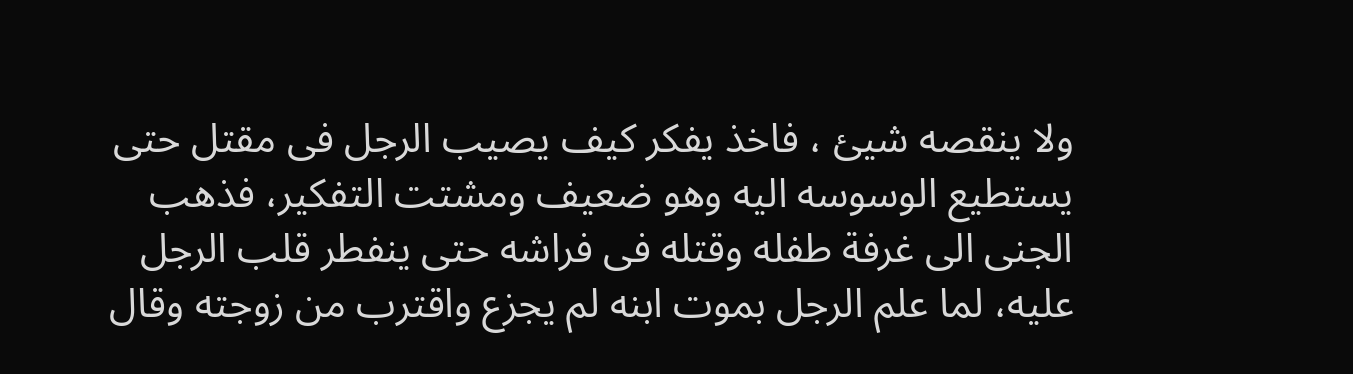ولا ينقصه شيئ ، فاخذ يفكر كيف يصيب الرجل فى مقتل حتى يستطيع الوسوسه اليه وهو ضعيف ومشتت التفكير، فذهب الجنى الى غرفة طفله وقتله فى فراشه حتى ينفطر قلب الرجل عليه، لما علم الرجل بموت ابنه لم يجزع واقترب من زوجته وقال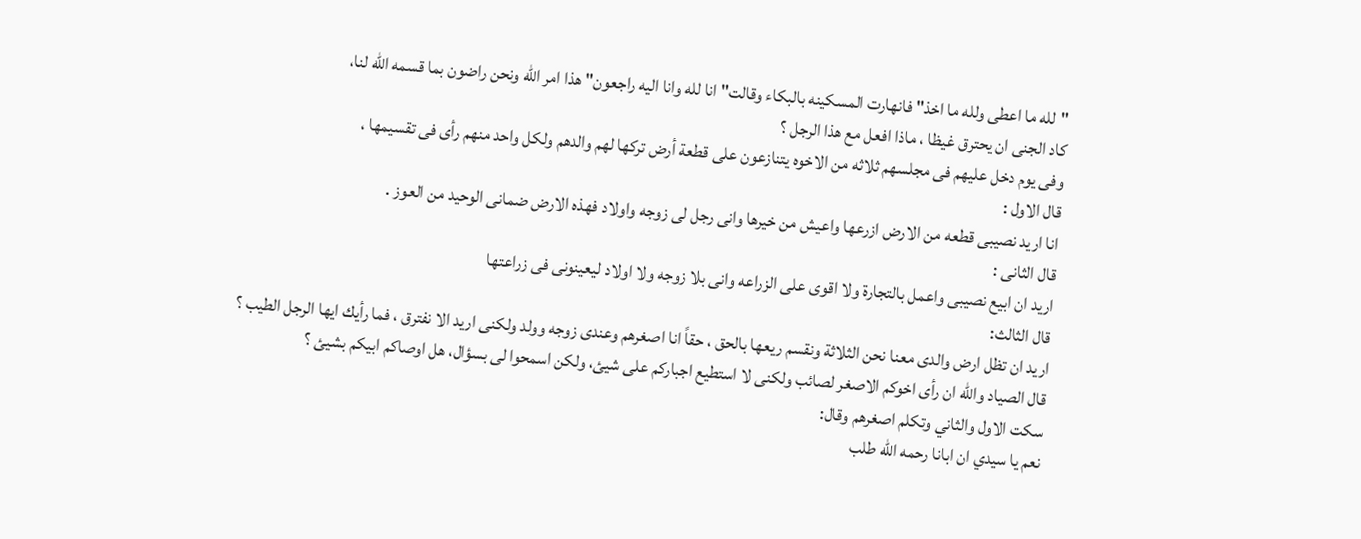"لله ما اعطى ولله ما اخذ" فانهارت المسكينه بالبكاء وقالت" انا لله وانا اليه راجعون" هذا امر الله ونحن راضون بما قسمه الله لنا،
كاد الجنى ان يحترق غيظا ، ماذا افعل مع هذا الرجل ؟
وفى يوم دخل عليهم فى مجلسهم ثلاثه من الاخوه يتنازعون على قطعة أرض تركها لهم والدهم ولكل واحد منهم رأى فى تقسيمها ،
قال الاول :
انا اريد نصيبى قطعه من الارض ازرعها واعيش من خيرها وانى رجل لى زوجه واولاد فهذه الارض ضمانى الوحيد من العوز .
قال الثانى :
اريد ان ابيع نصيبى واعمل بالتجارة ولا اقوى على الزراعه وانى بلا زوجه ولا اولاد ليعينونى فى زراعتها
قال الثالث:
اريد ان تظل ارض والدى معنا نحن الثلاثة ونقسم ريعها بالحق ، حقاً انا اصغرهم وعندى زوجه وولد ولكنى اريد الا نفترق ، فما رأيك ايها الرجل الطيب ؟
قال الصياد والله ان رأى اخوكم الاصغر لصائب ولكنى لا استطيع اجباركم على شيئ، ولكن اسمحوا لى بسؤال، هل اوصاكم ابيكم بشيئ ؟
سكت الاول والثاني وتكلم اصغرهم وقال:
نعم يا سيدي ان ابانا رحمه الله طلب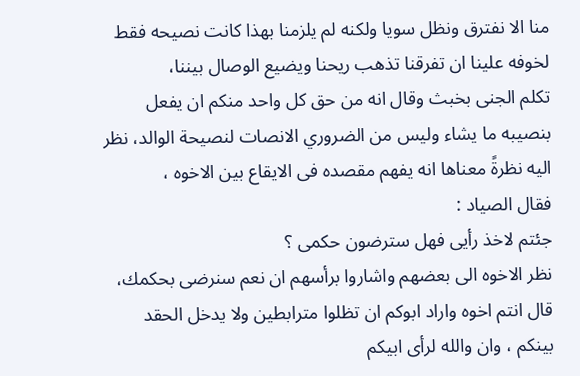منا الا نفترق ونظل سويا ولكنه لم يلزمنا بهذا كانت نصيحه فقط لخوفه علينا ان تفرقنا تذهب ريحنا ويضيع الوصال بيننا،
تكلم الجنى بخبث وقال انه من حق كل واحد منكم ان يفعل بنصيبه ما يشاء وليس من الضروري الانصات لنصيحة الوالد، نظر اليه نظرةً معناها انه يفهم مقصده فى الايقاع بين الاخوه ،
فقال الصياد :
جئتم لاخذ رأيى فهل سترضون حكمى ؟
نظر الاخوه الى بعضهم واشاروا برأسهم ان نعم سنرضى بحكمك،
قال انتم اخوه واراد ابوكم ان تظلوا مترابطين ولا يدخل الحقد بينكم ، وان والله لرأى ابيكم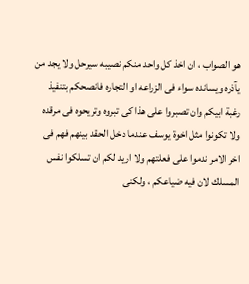هو الصواب ، ان اخذ كل واحد منكم نصيبه سيرحل ولا يجد من يآذره ويسانده سواء فى الزراعه او التجاره فانصحكم بتنفيذ رغبة ابيكم وان تصبروا على هذا كى تبروه وتريحوه فى مرقده ولا تكونوا مثل اخوة يوسف عندما دخل الحقد بينهم فهم فى اخر الامر ندموا على فعلتهم ولا اريد لكم ان تسلكوا نفس المسلك لان فيه ضياعكم ، ولكنى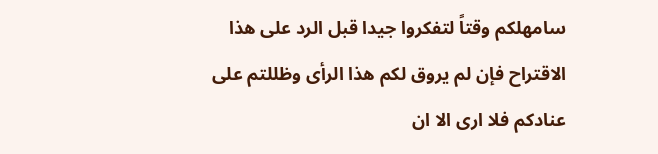سامهلكم وقتاً لتفكروا جيدا قبل الرد على هذا الاقتراح فإن لم يروق لكم هذا الرأى وظللتم على عنادكم فلا ارى الا ان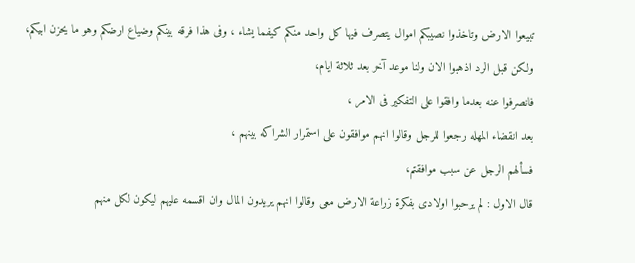تبيعوا الارض وتاخذوا نصيبكم اموال يتصرف فيها كل واحد منكم كيفما يشاء ، وفى هذا فرقه بينكم وضياع ارضكم وهو ما يحزن ابيكم،
ولكن قبل الرد اذهبوا الان ولنا موعد آخر بعد ثلاثة ايام،
فانصرفوا عنه بعدما وافقوا على التفكير فى الامر ،
بعد انقضاء المهله رجعوا للرجل وقالوا انهم موافقون على استمرار الشراكه بينهم ،
فسألهم الرجل عن سبب موافقتم،
قال الاول : لم يرحبوا اولادى بفكرة زراعة الارض معى وقالوا انهم يريدون المال وان اقسمه عليهم ليكون لكل منهم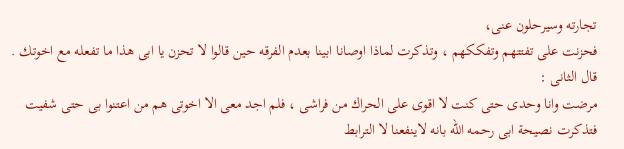تجارته وسيرحلون عنى،
فحزنت على تفتتهم وتفككهم ، وتذكرت لماذا اوصانا ابينا بعدم الفرقه حين قالوا لا تحزن يا ابى هذا ما تفعله مع اخوتك .
قال الثانى :
مرضت وانا وحدى حتى كنت لا اقوى على الحراك من فراشى ، فلم اجد معى الا اخوتى هم من اعتنوا بى حتى شفيت فتذكرت نصيحة ابى رحمه الله بانه لاينفعنا لا الترابط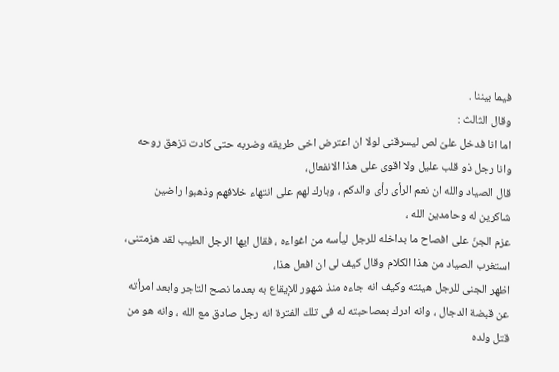فيما بيننا .
وقال الثالث :
اما انا فدخل علىّ لص ليسرقنى لولا ان اعترض اخى طريقه وضربه حتى كادت تزهق روحه وانا رجل ذو قلب عليل ولا اقوى على هذا الانفعال،
قال الصياد والله ان نعم الرأى رأى والدكم ، وبارك لهم على انتهاء خلافهم وذهبوا راضين شاكرين له وحامدين الله ،
عزم الجنّ على افصاح ما بداخله للرجل ليأسه من اغواءه ، فقال ايها الرجل الطيب لقد هزمتنى، استغرب الصياد من هذا الكلام وقال كيف لى ان افعل هذا،
اظهر الجنى للرجل هيئته وكيف انه جاءه منذ شهور للإيقاع به بعدما نصح التاجر وابعد امرأته عن قبضة الدجال ، وانه ادرك بمصاحبته له فى تلك الفترة انه رجل صادق مع الله ، وانه هو من قتل ولده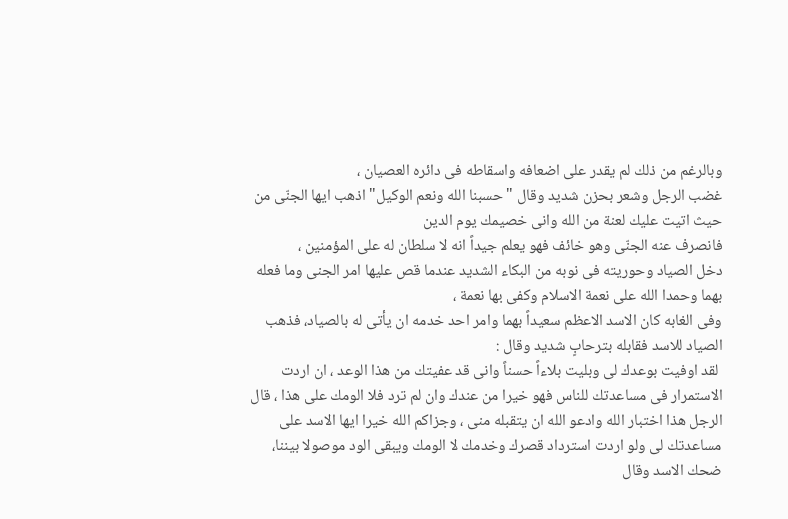وبالرغم من ذلك لم يقدر على اضعافه واسقاطه فى دائره العصيان ،
غضب الرجل وشعر بحزن شديد وقال "حسبنا الله ونعم الوكيل" اذهب ايها الجنّى من حيث اتيت عليك لعنة من الله وانى خصيمك يوم الدين
فانصرف عنه الجنّى وهو خائف فهو يعلم جيداً انه لا سلطان له على المؤمنين ،
دخل الصياد وحوريته فى نوبه من البكاء الشديد عندما قص عليها امر الجنى وما فعله بهما وحمدا الله على نعمة الاسلام وكفى بها نعمة ،
وفى الغابه كان الاسد الاعظم سعيداً بهما وامر احد خدمه ان يأتى له بالصياد، فذهب الصياد للاسد فقابله بترحابٍ شديد وقال :
 لقد اوفيت بوعدك لى وبليت بلاءاً حسناً وانى قد عفيتك من هذا الوعد ، ان اردت الاستمرار فى مساعدتك للناس فهو خيرا من عندك وان لم ترد فلا الومك على هذا ، قال الرجل هذا اختبار الله وادعو الله ان يتقبله منى ، وجزاكم الله خيرا ايها الاسد على مساعدتك لى ولو اردت استرداد قصرك وخدمك لا الومك ويبقى الود موصولا بيننا،
ضحك الاسد وقال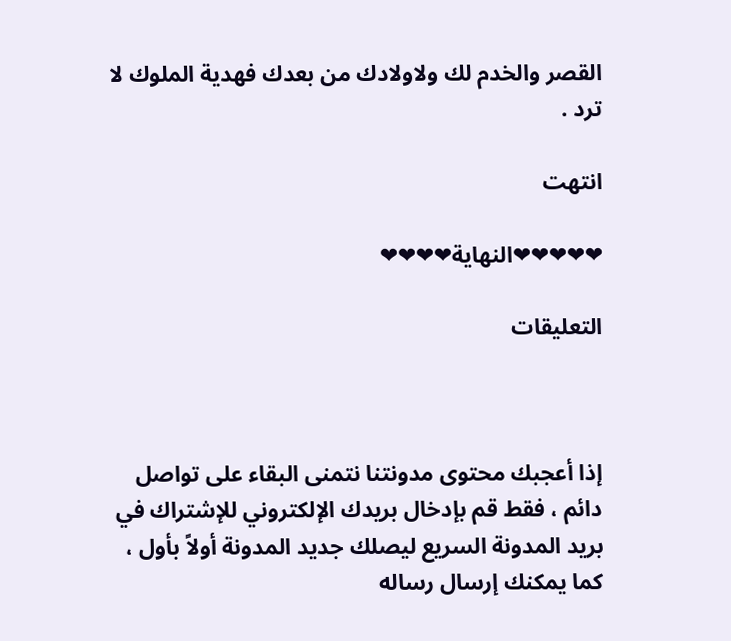القصر والخدم لك ولاولادك من بعدك فهدية الملوك لا ترد .

انتهت

❤❤❤❤❤النهاية❤❤❤❤

التعليقات



إذا أعجبك محتوى مدونتنا نتمنى البقاء على تواصل دائم ، فقط قم بإدخال بريدك الإلكتروني للإشتراك في بريد المدونة السريع ليصلك جديد المدونة أولاً بأول ، كما يمكنك إرسال رساله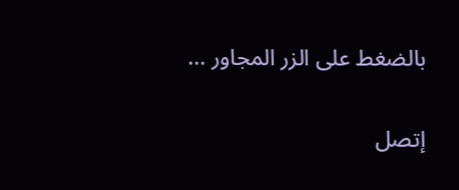بالضغط على الزر المجاور ...

إتصل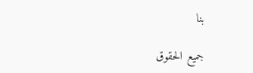بنا

جميع الحقوق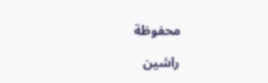محفوظة

راشين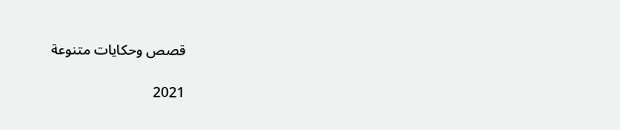قصص وحكايات متنوعة

2021